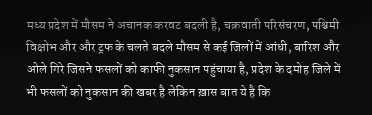मध्य प्रदेश में मौसम ने अचानक करवट बदली है, चक्रवाती परिसंचरण, पश्चिमी विक्षोभ और और ट्रफ के चलते बदले मौसम से कई जिलों में आंधी, बारिश और ओले गिरे जिसने फसलों को काफी नुकसान पहुंचाया है, प्रदेश के दमोह जिले में भी फसलों को नुकसान की खबर है लेकिन ख़ास बात ये है कि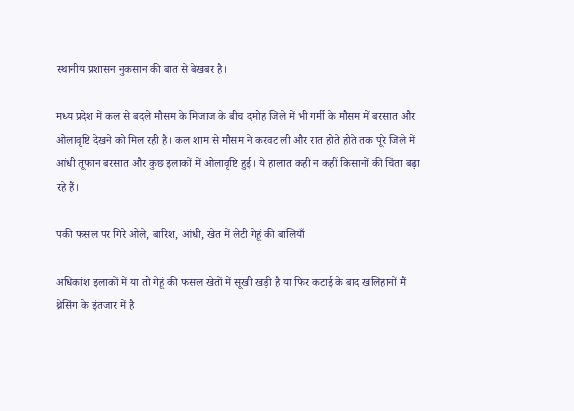स्थानीय प्रशासन नुकसान की बात से बेखबर है।

मध्य प्रदेश में कल से बदले मौसम के मिजाज के बीच दमोह जिले में भी गर्मी के मौसम में बरसात और ओलावृष्टि देखने को मिल रही है। कल शाम से मौसम ने करवट ली और रात होते होते तक पूरे जिले में आंधी तूफान बरसात और कुछ इलाकों में ओलावृष्टि हुई। ये हालात कही न कहीं किसानों की चिंता बढ़ा रहे हैं।

पकी फसल पर गिरे ओले, बारिश, आंधी, खेत में लेटी गेहूं की बालियाँ

अधिकांश इलाकों में या तो गेहूं की फसल खेतों में सूखी खड़ी है या फिर कटाई के बाद खलिहानों मैं थ्रेसिंग के इंतजार में है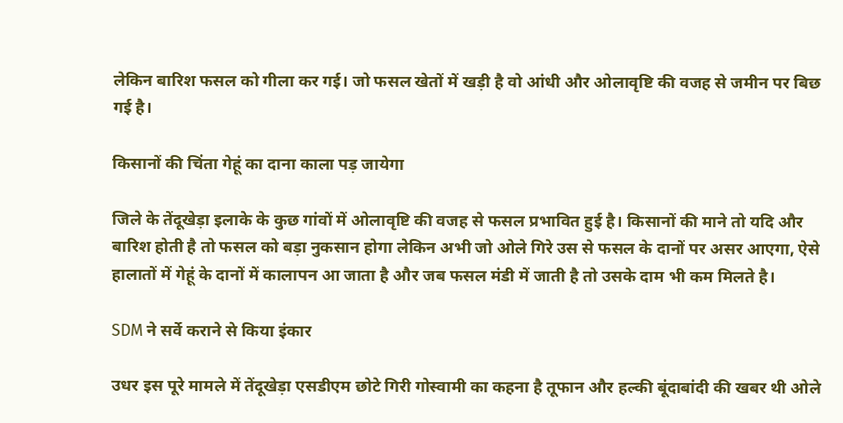लेकिन बारिश फसल को गीला कर गई। जो फसल खेतों में खड़ी है वो आंधी और ओलावृष्टि की वजह से जमीन पर बिछ गई है।

किसानों की चिंता गेहूं का दाना काला पड़ जायेगा

जिले के तेंदूखेड़ा इलाके के कुछ गांवों में ओलावृष्टि की वजह से फसल प्रभावित हुई है। किसानों की माने तो यदि और बारिश होती है तो फसल को बड़ा नुकसान होगा लेकिन अभी जो ओले गिरे उस से फसल के दानों पर असर आएगा, ऐसे हालातों में गेहूं के दानों में कालापन आ जाता है और जब फसल मंडी में जाती है तो उसके दाम भी कम मिलते है।

SDM ने सर्वे कराने से किया इंकार

उधर इस पूरे मामले में तेंदूखेड़ा एसडीएम छोटे गिरी गोस्वामी का कहना है तूफान और हल्की बूंदाबांदी की खबर थी ओले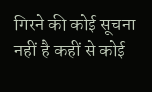गिरने की कोई सूचना नहीं है कहीं से कोई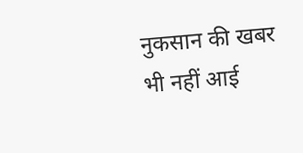नुकसान की खबर भी नहीं आई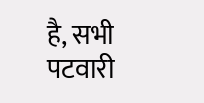है, सभी पटवारी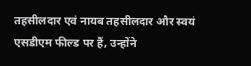तहसीलदार एवं नायब तहसीलदार और स्वयं एसडीएम फील्ड पर हैं, उन्होंने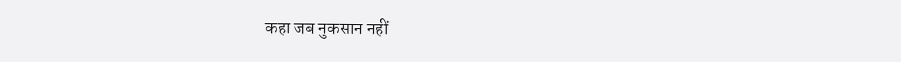कहा जब नुकसान नहीं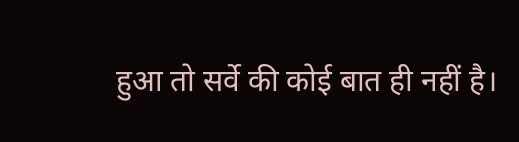हुआ तो सर्वे की कोई बात ही नहीं है।